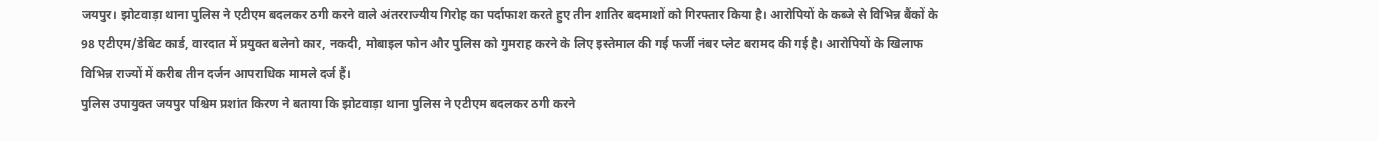जयपुर। झोटवाड़ा थाना पुलिस ने एटीएम बदलकर ठगी करने वाले अंतरराज्यीय गिरोह का पर्दाफाश करते हुए तीन शातिर बदमाशों को गिरफ्तार किया है। आरोपियों के कब्जे से विभिन्न बैंकों के 98 एटीएम/डेबिट कार्ड, वारदात में प्रयुक्त बलेनो कार, नकदी, मोबाइल फोन और पुलिस को गुमराह करने के लिए इस्तेमाल की गई फर्जी नंबर प्लेट बरामद की गई है। आरोपियों के खिलाफ विभिन्न राज्यों में करीब तीन दर्जन आपराधिक मामले दर्ज हैं।
पुलिस उपायुक्त जयपुर पश्चिम प्रशांत किरण ने बताया कि झोटवाड़ा थाना पुलिस ने एटीएम बदलकर ठगी करने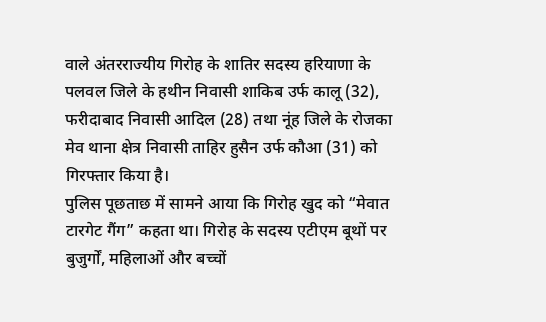वाले अंतरराज्यीय गिरोह के शातिर सदस्य हरियाणा के पलवल जिले के हथीन निवासी शाकिब उर्फ कालू (32), फरीदाबाद निवासी आदिल (28) तथा नूंह जिले के रोजका मेव थाना क्षेत्र निवासी ताहिर हुसैन उर्फ कौआ (31) को गिरफ्तार किया है।
पुलिस पूछताछ में सामने आया कि गिरोह खुद को “मेवात टारगेट गैंग” कहता था। गिरोह के सदस्य एटीएम बूथों पर बुजुर्गों, महिलाओं और बच्चों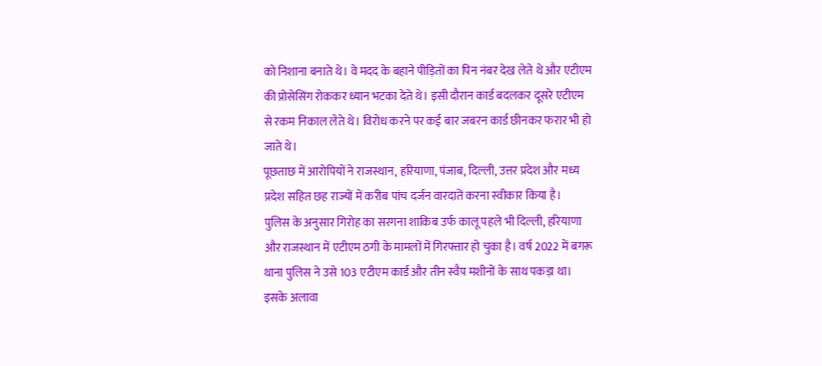को निशाना बनाते थे। वे मदद के बहाने पीड़ितों का पिन नंबर देख लेते थे और एटीएम की प्रोसेसिंग रोककर ध्यान भटका देते थे। इसी दौरान कार्ड बदलकर दूसरे एटीएम से रकम निकाल लेते थे। विरोध करने पर कई बार जबरन कार्ड छीनकर फरार भी हो जाते थे।
पूछताछ में आरोपियों ने राजस्थान, हरियाणा, पंजाब, दिल्ली, उत्तर प्रदेश और मध्य प्रदेश सहित छह राज्यों में करीब पांच दर्जन वारदातें करना स्वीकार किया है।
पुलिस के अनुसार गिरोह का सरगना शाकिब उर्फ कालू पहले भी दिल्ली, हरियाणा और राजस्थान में एटीएम ठगी के मामलों में गिरफ्तार हो चुका है। वर्ष 2022 में बगरू थाना पुलिस ने उसे 103 एटीएम कार्ड और तीन स्वैप मशीनों के साथ पकड़ा था। इसके अलावा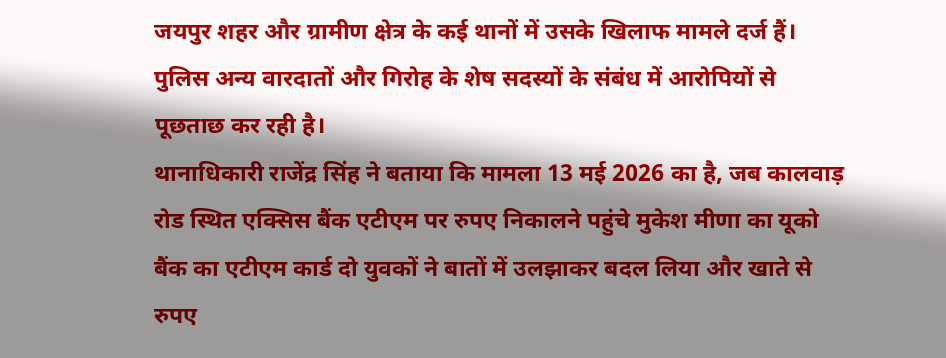जयपुर शहर और ग्रामीण क्षेत्र के कई थानों में उसके खिलाफ मामले दर्ज हैं।
पुलिस अन्य वारदातों और गिरोह के शेष सदस्यों के संबंध में आरोपियों से पूछताछ कर रही है।
थानाधिकारी राजेंद्र सिंह ने बताया कि मामला 13 मई 2026 का है, जब कालवाड़ रोड स्थित एक्सिस बैंक एटीएम पर रुपए निकालने पहुंचे मुकेश मीणा का यूको बैंक का एटीएम कार्ड दो युवकों ने बातों में उलझाकर बदल लिया और खाते से रुपए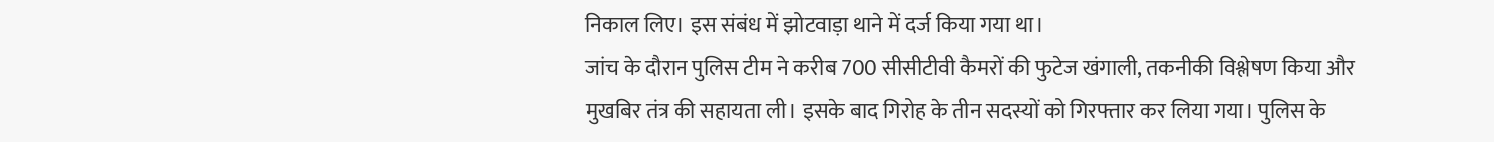निकाल लिए। इस संबंध में झोटवाड़ा थाने में दर्ज किया गया था।
जांच के दौरान पुलिस टीम ने करीब 700 सीसीटीवी कैमरों की फुटेज खंगाली, तकनीकी विश्लेषण किया और मुखबिर तंत्र की सहायता ली। इसके बाद गिरोह के तीन सदस्यों को गिरफ्तार कर लिया गया। पुलिस के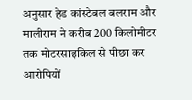अनुसार हेड कांस्टेबल बलराम और मालीराम ने करीब 200 किलोमीटर तक मोटरसाइकिल से पीछा कर आरोपियों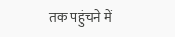तक पहुंचने में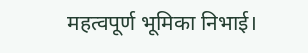महत्वपूर्ण भूमिका निभाई।